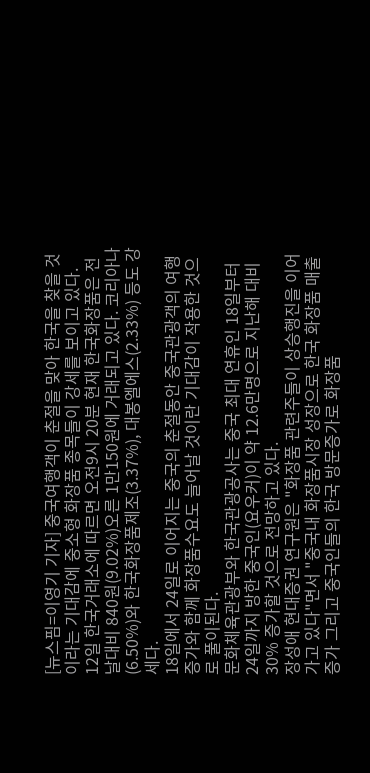[뉴스핌=이영기 기자] 중국여행객이 춘절을 맞아 한국을 찾을 것이라는 기대감에 중소형 화장품 종목들이 강세를 보이고 있다.
12일 한국거래소에 따르면 오전9시 20분 현재 한국화장품은 전날대비 840원(9.02%)오른 1만150원에 거래되고 있다. 코리아나(6.50%)와 한국화장품제조(3.37%), 대봉엘에스(2.33%) 등도 강세다.
18일에서 24일로 이어지는 중국의 춘절동안 중국관광객의 여행증가와 함께 화장품수요도 늘어날 것이란 기대감이 작용한 것으로 풀이된다.
문화체육관광부와 한국관광공사는 중국 최대 연휴인 18일부터 24일까지 방한 중국인(요우커)이 약 12.6만명으로 지난해 대비 30% 증가할 것으로 전망하고 있다.
장성애 현대증권 연구원은 "화장품 관련주들이 상승행진을 이어가고 있다"면서 "중국내 화장품시장 성장으로 한국 화장품 매출 증가 그리고 중국인들의 한국 방문증가로 화장품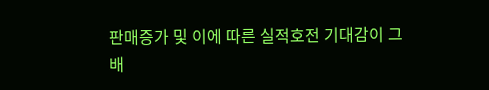판매증가 및 이에 따른 실적호전 기대감이 그 배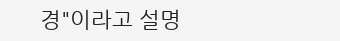경"이라고 설명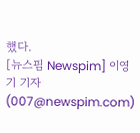했다.
[뉴스핌 Newspim] 이영기 기자 (007@newspim.com)